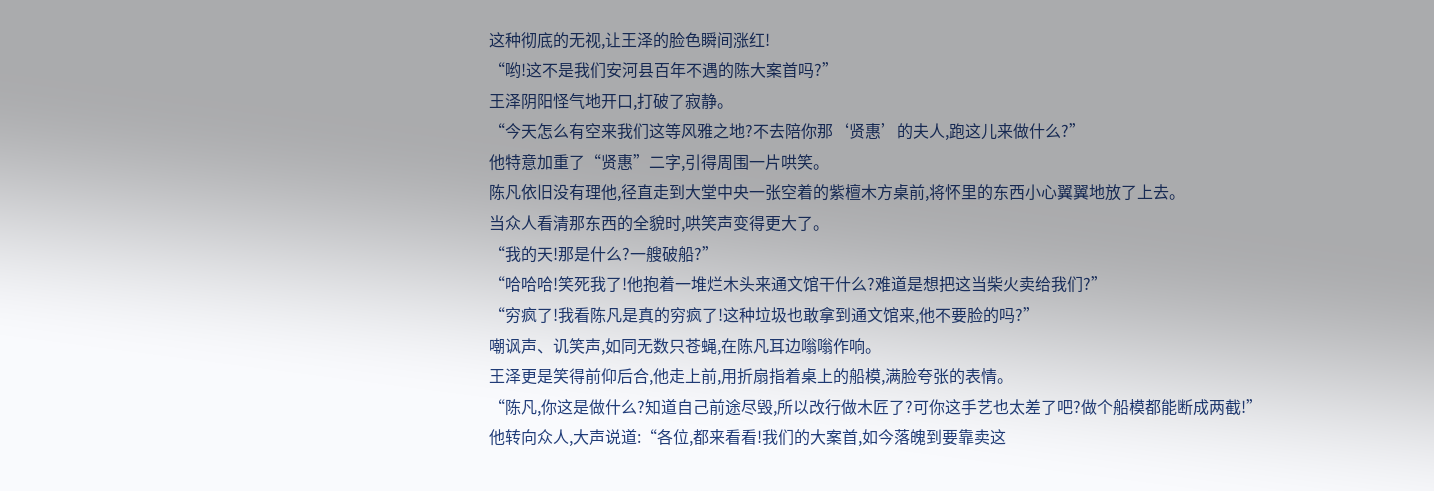这种彻底的无视,让王泽的脸色瞬间涨红!
“哟!这不是我们安河县百年不遇的陈大案首吗?”
王泽阴阳怪气地开口,打破了寂静。
“今天怎么有空来我们这等风雅之地?不去陪你那‘贤惠’的夫人,跑这儿来做什么?”
他特意加重了“贤惠”二字,引得周围一片哄笑。
陈凡依旧没有理他,径直走到大堂中央一张空着的紫檀木方桌前,将怀里的东西小心翼翼地放了上去。
当众人看清那东西的全貌时,哄笑声变得更大了。
“我的天!那是什么?一艘破船?”
“哈哈哈!笑死我了!他抱着一堆烂木头来通文馆干什么?难道是想把这当柴火卖给我们?”
“穷疯了!我看陈凡是真的穷疯了!这种垃圾也敢拿到通文馆来,他不要脸的吗?”
嘲讽声、讥笑声,如同无数只苍蝇,在陈凡耳边嗡嗡作响。
王泽更是笑得前仰后合,他走上前,用折扇指着桌上的船模,满脸夸张的表情。
“陈凡,你这是做什么?知道自己前途尽毁,所以改行做木匠了?可你这手艺也太差了吧?做个船模都能断成两截!”
他转向众人,大声说道:“各位,都来看看!我们的大案首,如今落魄到要靠卖这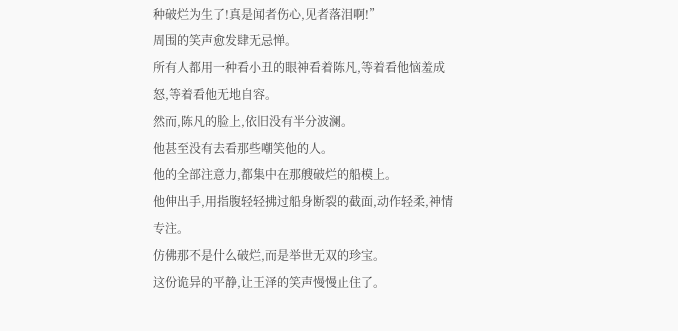种破烂为生了!真是闻者伤心,见者落泪啊!”
周围的笑声愈发肆无忌惮。
所有人都用一种看小丑的眼神看着陈凡,等着看他恼羞成怒,等着看他无地自容。
然而,陈凡的脸上,依旧没有半分波澜。
他甚至没有去看那些嘲笑他的人。
他的全部注意力,都集中在那艘破烂的船模上。
他伸出手,用指腹轻轻拂过船身断裂的截面,动作轻柔,神情专注。
仿佛那不是什么破烂,而是举世无双的珍宝。
这份诡异的平静,让王泽的笑声慢慢止住了。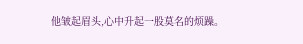他皱起眉头,心中升起一股莫名的烦躁。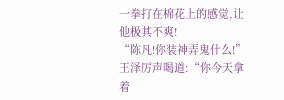一拳打在棉花上的感觉,让他极其不爽!
“陈凡!你装神弄鬼什么!”
王泽厉声喝道:“你今天拿着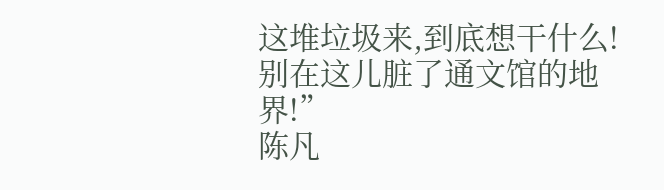这堆垃圾来,到底想干什么!别在这儿脏了通文馆的地界!”
陈凡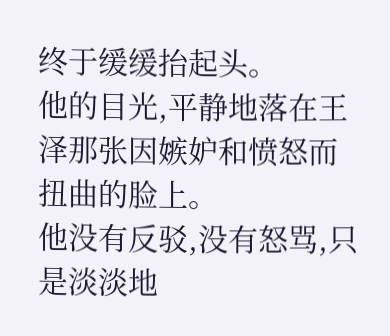终于缓缓抬起头。
他的目光,平静地落在王泽那张因嫉妒和愤怒而扭曲的脸上。
他没有反驳,没有怒骂,只是淡淡地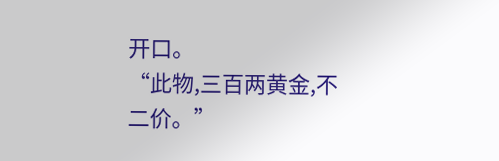开口。
“此物,三百两黄金,不二价。”